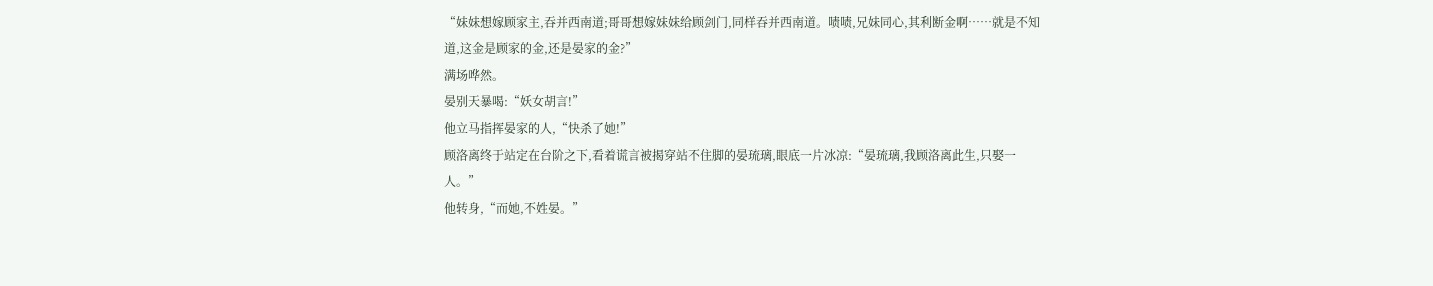“妹妹想嫁顾家主,吞并西南道;哥哥想嫁妹妹给顾剑门,同样吞并西南道。啧啧,兄妹同心,其利断金啊……就是不知道,这金是顾家的金,还是晏家的金?”
满场哗然。
晏别天暴喝:“妖女胡言!”
他立马指挥晏家的人,“快杀了她!”
顾洛离终于站定在台阶之下,看着谎言被揭穿站不住脚的晏琉璃,眼底一片冰凉:“晏琉璃,我顾洛离此生,只娶一人。”
他转身,“而她,不姓晏。”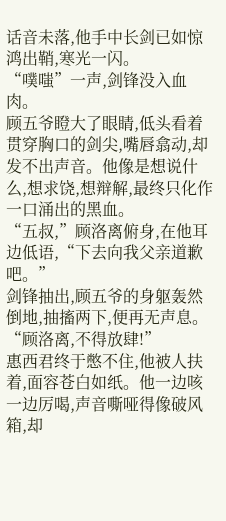话音未落,他手中长剑已如惊鸿出鞘,寒光一闪。
“噗嗤”一声,剑锋没入血肉。
顾五爷瞪大了眼睛,低头看着贯穿胸口的剑尖,嘴唇翕动,却发不出声音。他像是想说什么,想求饶,想辩解,最终只化作一口涌出的黑血。
“五叔,”顾洛离俯身,在他耳边低语,“下去向我父亲道歉吧。”
剑锋抽出,顾五爷的身躯轰然倒地,抽搐两下,便再无声息。
“顾洛离,不得放肆!”
惠西君终于憋不住,他被人扶着,面容苍白如纸。他一边咳一边厉喝,声音嘶哑得像破风箱,却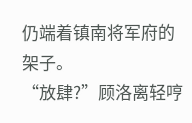仍端着镇南将军府的架子。
“放肆?”顾洛离轻哼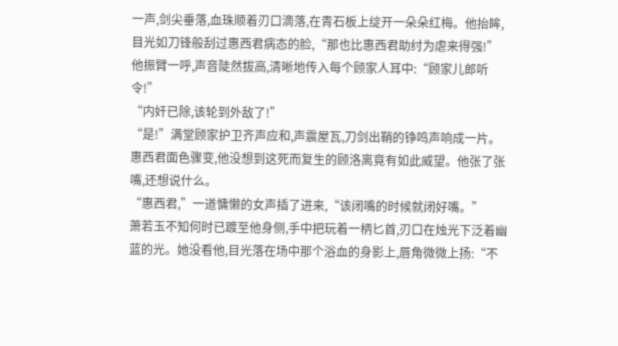一声,剑尖垂落,血珠顺着刃口滴落,在青石板上绽开一朵朵红梅。他抬眸,目光如刀锋般刮过惠西君病态的脸,“那也比惠西君助纣为虐来得强!”
他振臂一呼,声音陡然拔高,清晰地传入每个顾家人耳中:“顾家儿郎听令!”
“内奸已除,该轮到外敌了!”
“是!”满堂顾家护卫齐声应和,声震屋瓦,刀剑出鞘的铮鸣声响成一片。
惠西君面色骤变,他没想到这死而复生的顾洛离竟有如此威望。他张了张嘴,还想说什么。
“惠西君,”一道慵懒的女声插了进来,“该闭嘴的时候就闭好嘴。”
萧若玉不知何时已踱至他身侧,手中把玩着一柄匕首,刃口在烛光下泛着幽蓝的光。她没看他,目光落在场中那个浴血的身影上,唇角微微上扬:“不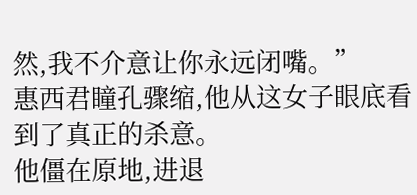然,我不介意让你永远闭嘴。”
惠西君瞳孔骤缩,他从这女子眼底看到了真正的杀意。
他僵在原地,进退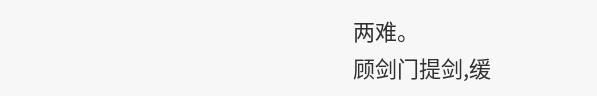两难。
顾剑门提剑,缓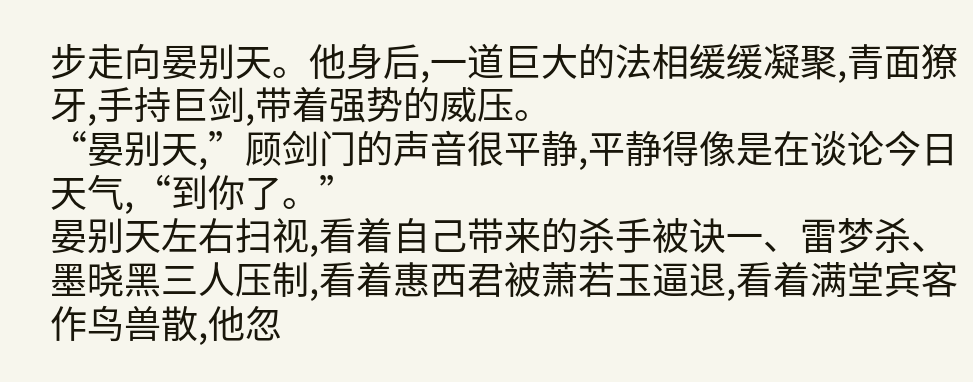步走向晏别天。他身后,一道巨大的法相缓缓凝聚,青面獠牙,手持巨剑,带着强势的威压。
“晏别天,”顾剑门的声音很平静,平静得像是在谈论今日天气,“到你了。”
晏别天左右扫视,看着自己带来的杀手被诀一、雷梦杀、墨晓黑三人压制,看着惠西君被萧若玉逼退,看着满堂宾客作鸟兽散,他忽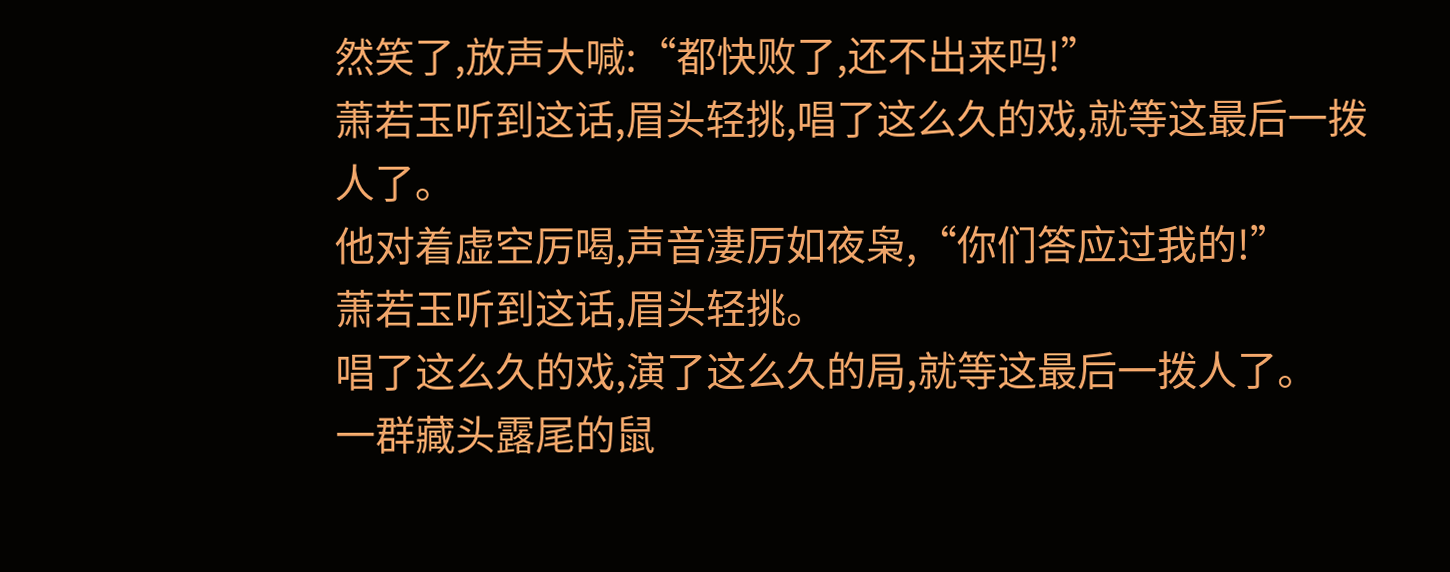然笑了,放声大喊:“都快败了,还不出来吗!”
萧若玉听到这话,眉头轻挑,唱了这么久的戏,就等这最后一拨人了。
他对着虚空厉喝,声音凄厉如夜枭,“你们答应过我的!”
萧若玉听到这话,眉头轻挑。
唱了这么久的戏,演了这么久的局,就等这最后一拨人了。
一群藏头露尾的鼠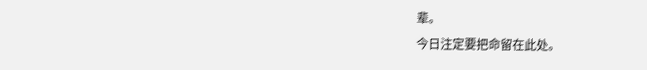辈。
今日注定要把命留在此处。